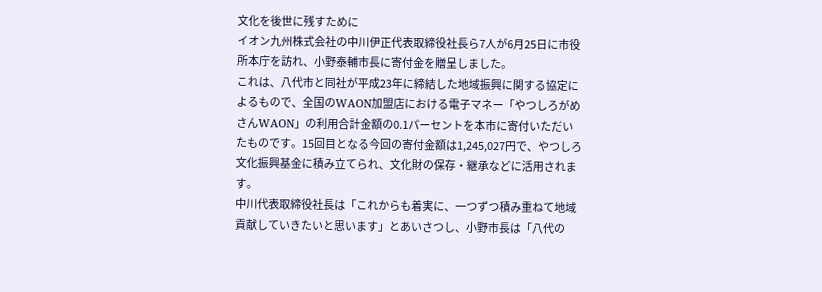文化を後世に残すために
イオン九州株式会社の中川伊正代表取締役社長ら7人が6月25日に市役所本庁を訪れ、小野泰輔市長に寄付金を贈呈しました。
これは、八代市と同社が平成23年に締結した地域振興に関する協定によるもので、全国のWAON加盟店における電子マネー「やつしろがめさんWAON」の利用合計金額の0.1パーセントを本市に寄付いただいたものです。15回目となる今回の寄付金額は1,245,027円で、やつしろ文化振興基金に積み立てられ、文化財の保存・継承などに活用されます。
中川代表取締役社長は「これからも着実に、一つずつ積み重ねて地域貢献していきたいと思います」とあいさつし、小野市長は「八代の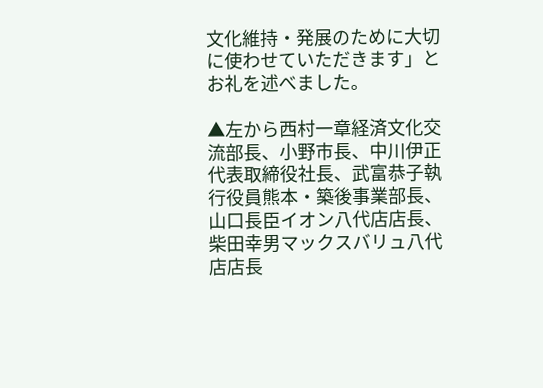文化維持・発展のために大切に使わせていただきます」とお礼を述べました。

▲左から西村一章経済文化交流部長、小野市長、中川伊正代表取締役社長、武富恭子執行役員熊本・築後事業部長、山口長臣イオン八代店店長、柴田幸男マックスバリュ八代店店長